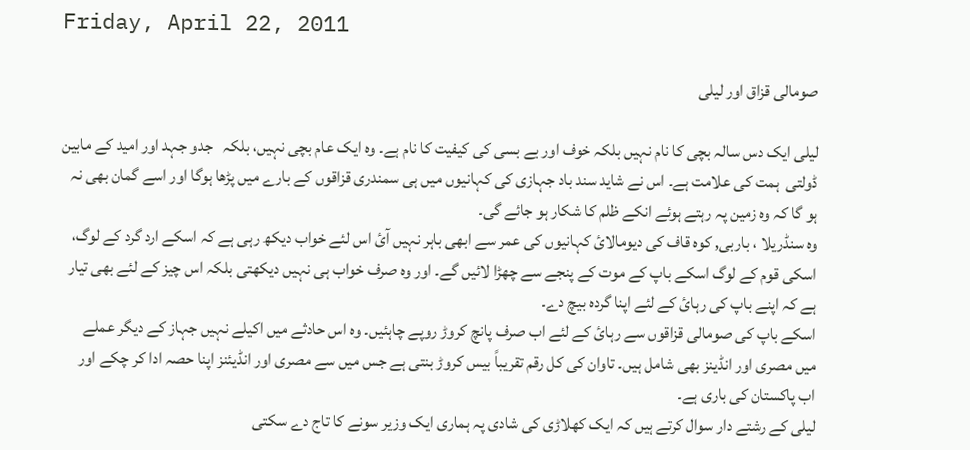Friday, April 22, 2011

صومالی قزاق اور لیلی

لیلی ایک دس سالہ بچی کا نام نہیں بلکہ خوف اور بے بسی کی کیفیت کا نام ہے۔ وہ ایک عام بچی نہیں، بلکہ   جدو جہد اور امید کے مابین ڈولتی  ہمت کی علامت ہے۔ اس نے شاید سند باد جہازی کی کہانیوں میں ہی سمندری قزاقوں کے بارے میں پڑھا ہوگا اور اسے گمان بھی نہ ہو گا کہ وہ زمین پہ رہتے ہوئے انکے ظلم کا شکار ہو جائے گی۔
وہ سنڈریلا ، باربی, کوہ قاف کی دیومالائ کہانیوں کی عمر سے ابھی باہر نہیں آئ اس لئے خواب دیکھ رہی ہے کہ اسکے ارد گرد کے لوگ، اسکی قوم کے لوگ اسکے باپ کے موت کے پنجے سے چھڑا لائیں گے۔ اور وہ صرف خواب ہی نہیں دیکھتی بلکہ اس چیز کے لئے بھی تیار ہے کہ اپنے باپ کی رہائ کے لئے اپنا گردہ بیچ دے۔
اسکے باپ کی صومالی قزاقوں سے رہائ کے لئے اب صرف پانچ کروڑ روپے چاہئیں۔ وہ اس حادثے میں اکیلے نہیں جہاز کے دیگر عملے میں مصری اور انڈینز بھی شامل ہیں۔ تاوان کی کل رقم تقریباً بیس کروڑ بنتی ہے جس میں سے مصری اور انڈیئنز اپنا حصہ ادا کر چکے اور اب پاکستان کی باری ہے۔
لیلی کے رشتے دار سوال کرتے ہیں کہ ایک کھلاڑی کی شادی پہ ہماری ایک وزیر سونے کا تاج دے سکتی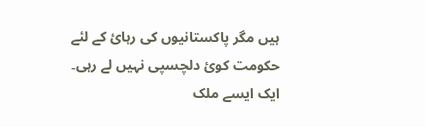ہیں مگر پاکستانیوں کی رہائ کے لئے حکومت کوئ دلچسپی نہیں لے رہی۔
ایک ایسے ملک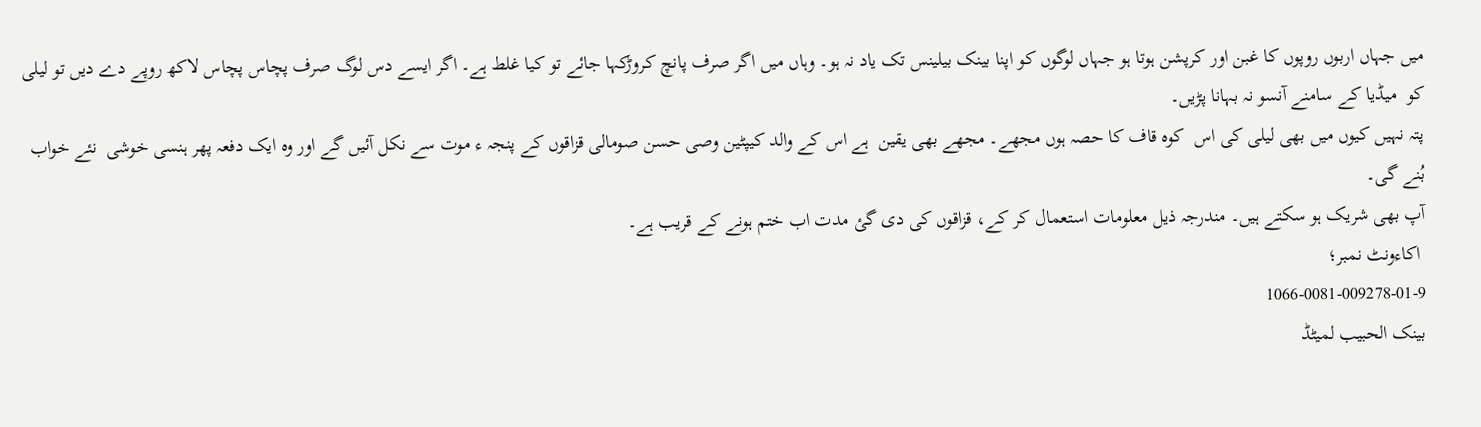میں جہاں اربوں روپوں کا غبن اور کرپشن ہوتا ہو جہاں لوگوں کو اپنا بینک بیلینس تک یاد نہ ہو۔ وہاں میں اگر صرف پانچ کروڑکہا جائے تو کیا غلط ہے۔ اگر ایسے دس لوگ صرف پچاس پچاس لاکھ روپے دے دیں تو لیلی کو  میڈیا کے سامنے آنسو نہ بہانا پڑیں۔
پتہ نہیں کیوں میں بھی لیلی کی اس  کوہ قاف کا حصہ ہوں مجھے۔ مجھے بھی یقین  ہے اس کے والد کیپٹین وصی حسن صومالی قزاقوں کے پنجہ ء موت سے نکل آئیں گے اور وہ ایک دفعہ پھر ہنسی خوشی  نئے خواب بُنے گی۔
آپ بھی شریک ہو سکتے ہیں۔ مندرجہ ذیل معلومات استعمال کر کے، قزاقوں کی دی گئ مدت اب ختم ہونے کے قریب ہے۔
 اکاءونٹ نمبر؛
1066-0081-009278-01-9
بینک الحبیب لمیٹڈ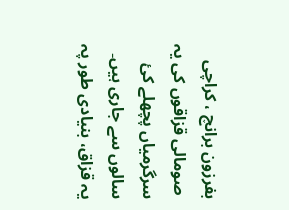بفرزون برانچ ، کراچی
 صومالی قزاقوں کی یہ سرگرمیاں پچھلے کئ سالوں سے جاری ہیں۔  یہ قزاق، بنیادی طور پہ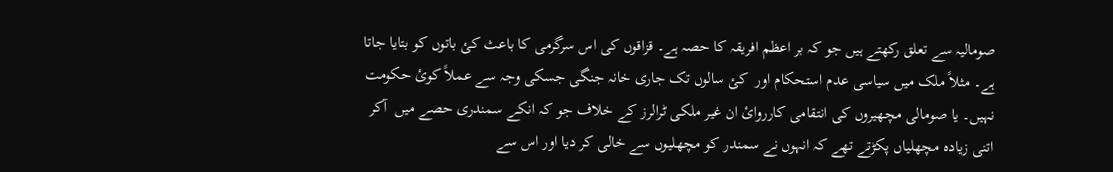صومالیہ سے تعلق رکھتے ہیں جو کہ بر اعظم افریقہ کا حصہ ہے۔ قزاقوں کی اس سرگرمی کا باعث کئ باتوں کو بتایا جاتا ہے۔ مثلاً ملک میں سیاسی عدم استحکام اور  کئ سالوں تک جاری خانہ جنگی جسکی وجہ سے عملاً کوئ حکومت نہیں۔ یا صومالی مچھیروں کی انتقامی کارروائ ان غیر ملکی ٹرالرز کے خلاف جو کہ انکے سمندری حصے میں  آکر اتنی زیادہ مچھلیاں پکڑتے تھے کہ انہوں نے سمندر کو مچھلیوں سے خالی کر دیا اور اس سے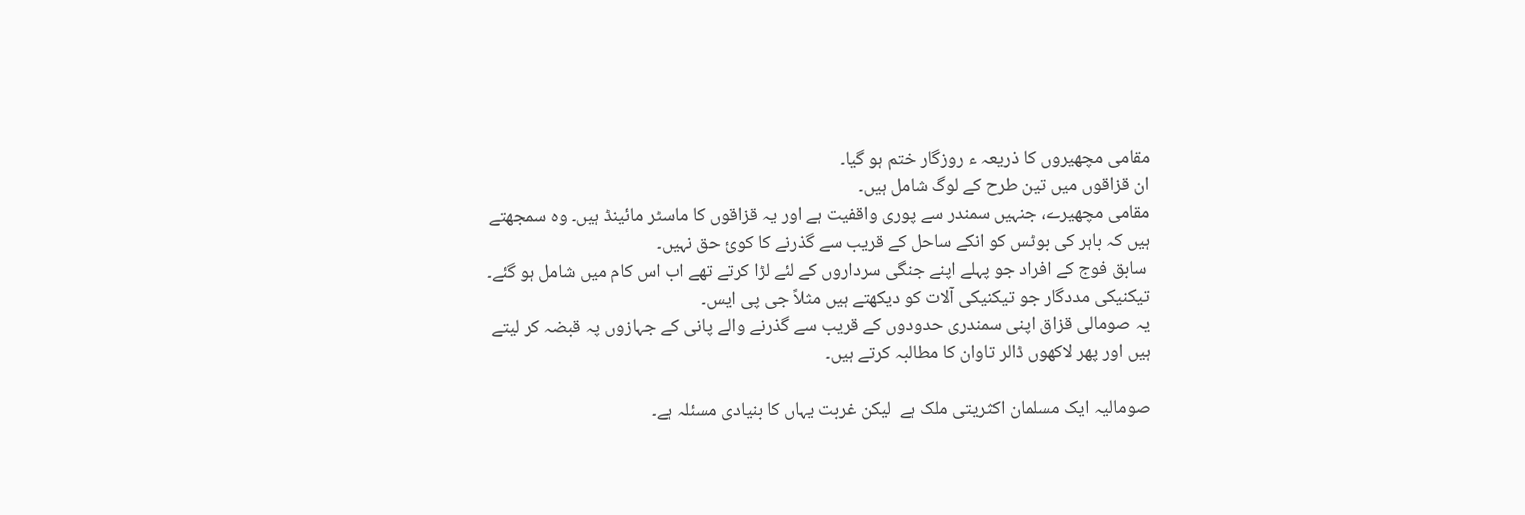مقامی مچھیروں کا ذریعہ ء روزگار ختم ہو گیا۔
ان قزاقوں میں تین طرح کے لوگ شامل ہیں۔
مقامی مچھیرے، جنہیں سمندر سے پوری واقفیت ہے اور یہ قزاقوں کا ماسٹر مائینڈ ہیں۔ وہ سمجھتے ہیں کہ باہر کی بوٹس کو انکے ساحل کے قریب سے گذرنے کا کوئ حق نہیں۔
 سابق فوج کے افراد جو پہلے اپنے جنگی سرداروں کے لئے لڑا کرتے تھے اب اس کام میں شامل ہو گئے۔
تیکنیکی مددگار جو تیکنیکی آلات کو دیکھتے ہیں مثلاً جی پی ایس۔
یہ صومالی قزاق اپنی سمندری حدودوں کے قریب سے گذرنے والے پانی کے جہازوں پہ قبضہ کر لیتے ہیں اور پھر لاکھوں ڈالر تاوان کا مطالبہ کرتے ہیں۔

صومالیہ ایک مسلمان اکثریتی ملک ہے  لیکن غربت یہاں کا بنیادی مسئلہ ہے۔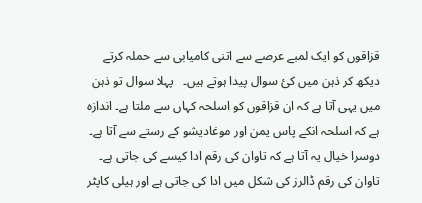قزاقوں کو ایک لمبے عرصے سے اتنی کامیابی سے حملہ کرتے دیکھ کر ذہن میں کئ سوال پیدا ہوتے ہیں۔   پہلا سوال تو ذہن میں یہی آتا ہے کہ ان قزاقوں کو اسلحہ کہاں سے ملتا ہے۔ اندازہ ہے کہ اسلحہ انکے پاس یمن اور موغادیشو کے رستے سے آتا ہے۔ دوسرا خیال یہ آتا ہے کہ تاوان کی رقم ادا کیسے کی جاتی ہے۔ تاوان کی رقم ڈالرز کی شکل میں ادا کی جاتی ہے اور ہیلی کاپٹر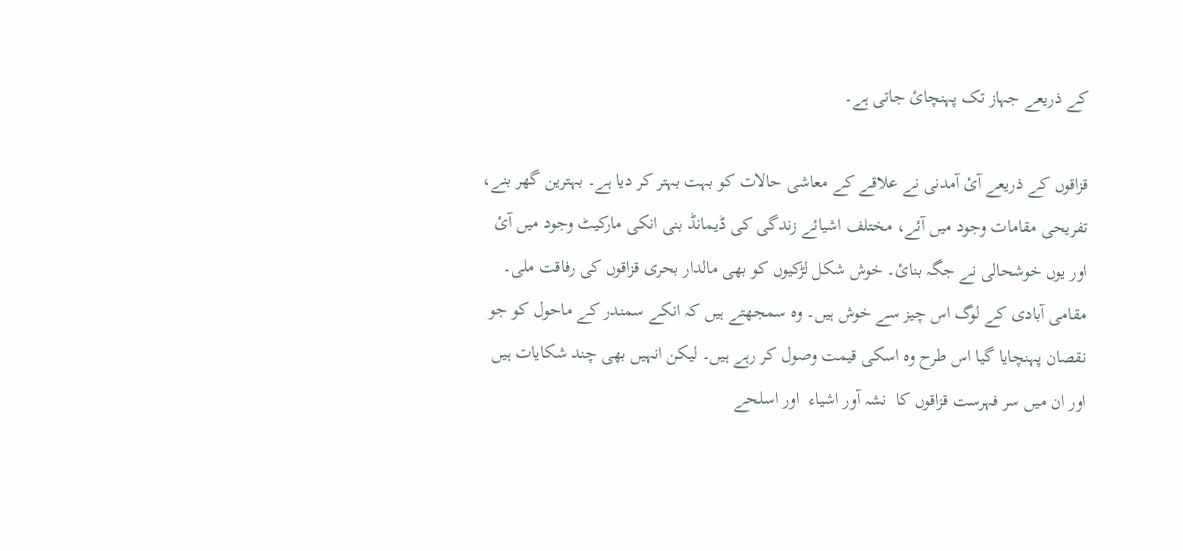کے ذریعے جہاز تک پہنچائ جاتی ہے۔

قزاقوں کے ذریعے آئ آمدنی نے علاقے کے معاشی حالات کو بہت بہتر کر دیا ہے۔ بہترین گھر بنے، تفریحی مقامات وجود میں آئے، مختلف اشیائے زندگی کی ڈیمانڈ بنی انکی مارکیٹ وجود میں آئ اور یوں خوشحالی نے جگہ بنائ۔ خوش شکل لڑکیوں کو بھی مالدار بحری قزاقوں کی رفاقت ملی۔
مقامی آبادی کے لوگ اس چیز سے خوش ہیں۔ وہ سمجھتے ہیں کہ انکے سمندر کے ماحول کو جو نقصان پہنچایا گیا اس طرح وہ اسکی قیمت وصول کر رہے ہیں۔ لیکن انہیں بھی چند شکایات ہیں اور ان میں سر فہرست قزاقوں کا  نشہ آور اشیاء  اور اسلحے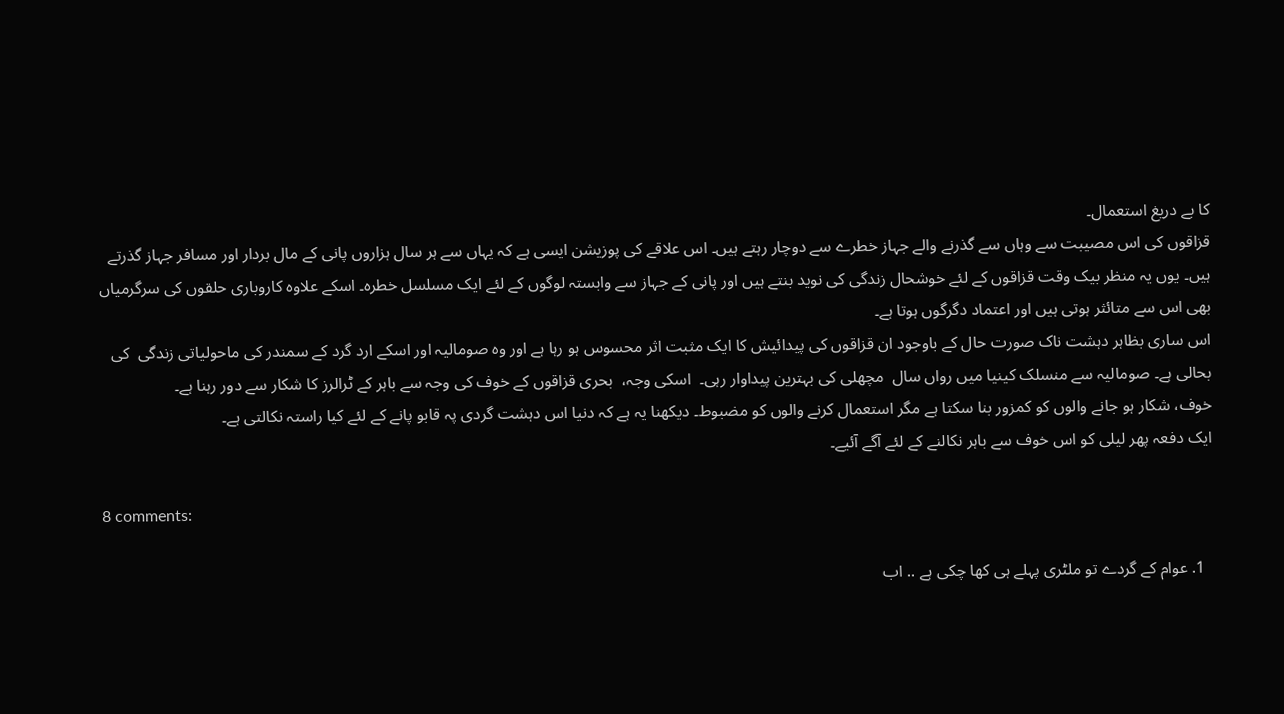کا بے دریغ استعمال۔
قزاقوں کی اس مصیبت سے وہاں سے گذرنے والے جہاز خطرے سے دوچار رہتے ہیں۔ اس علاقے کی پوزیشن ایسی ہے کہ یہاں سے ہر سال ہزاروں پانی کے مال بردار اور مسافر جہاز گذرتے ہیں۔ یوں یہ منظر بیک وقت قزاقوں کے لئے خوشحال زندگی کی نوید بنتے ہیں اور پانی کے جہاز سے وابستہ لوگوں کے لئے ایک مسلسل خطرہ۔ اسکے علاوہ کاروباری حلقوں کی سرگرمیاں بھی اس سے متائثر ہوتی ہیں اور اعتماد دگرگوں ہوتا ہے۔
اس ساری بظاہر دہشت ناک صورت حال کے باوجود ان قزاقوں کی پیدائیش کا ایک مثبت اثر محسوس ہو رہا ہے اور وہ صومالیہ اور اسکے ارد گرد کے سمندر کی ماحولیاتی زندگی  کی بحالی ہے۔ صومالیہ سے منسلک کینیا میں رواں سال  مچھلی کی بہترین پیداوار رہی۔  اسکی وجہ،  بحری قزاقوں کے خوف کی وجہ سے باہر کے ٹرالرز کا شکار سے دور رہنا ہے۔
خوف، شکار ہو جانے والوں کو کمزور بنا سکتا ہے مگر استعمال کرنے والوں کو مضبوط۔ دیکھنا یہ ہے کہ دنیا اس دہشت گردی پہ قابو پانے کے لئے کیا راستہ نکالتی ہے۔
ایک دفعہ پھر لیلی کو اس خوف سے باہر نکالنے کے لئے آگے آئیے۔

8 comments:

  1. عوام کے گردے تو ملٹری پہلے ہی کھا چکی ہے .. اب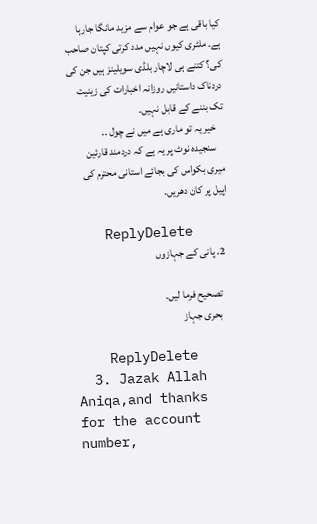کیا باقی ہے جو عوام سے مزید مانگا جارہا ہے۔ ملٹری کیوں نہیں مدد کرتی کپتان صاحب کی؟ کتنے ہی لاچار بلڈی سویلینز ہیں جن کی دردناک داستانیں روزانہ اخبارات کی زینیت تک بننے کے قابل نہیں۔
    خیر یہ تو ماری ہے میں نے چول ..
    سنجیدہ نوٹ پر یہ ہے کہ دردمند قارئین میری بکواس کی بجائے استانی محترم کی اپیل پر کان دھریں۔

    ReplyDelete
  2. پانی کے جہازوں

    تصحیح فرما لیں۔
    بحری جہاز

    ReplyDelete
  3. Jazak Allah Aniqa,and thanks for the account number,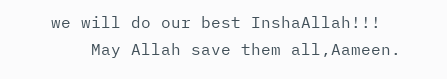we will do our best InshaAllah!!!
    May Allah save them all,Aameen.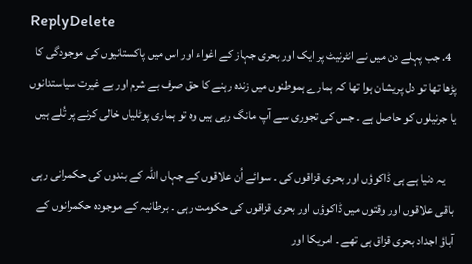ReplyDelete
  4. جب پہلے دن ميں نے انٹرنيٹ پر ايک اور بحری جہاز کے اغواء اور اس ميں پاکستانيوں کی موجودگی کا پڑھا تھا تو دل پريشان ہوا تھا کہ ہمارے ہموطنوں ميں زندہ رہنے کا حق صرف بے شرم اور بے غيرت سياستدانوں يا جرنيلوں کو حاصل ہے ۔ جس کی تجوری سے آپ مانگ رہی ہيں وہ تو ہماری پوٹلياں خالی کرنے پر تُلے ہيں

    يہ دنيا ہے ہی ڈاکوؤں اور بحری قزاقوں کی ۔ سوائے اُن علاقوں کے جہاں اللہ کے بندوں کی حکمرانی رہی باقی علاقوں اور وقتوں ميں ڈاکوؤں اور بحری قزاقوں کی حکومت رہی ۔ برطانيہ کے موجودہ حکمرانوں کے آباؤ اجداد بحری قزاق ہی تھے ۔ امريکا اور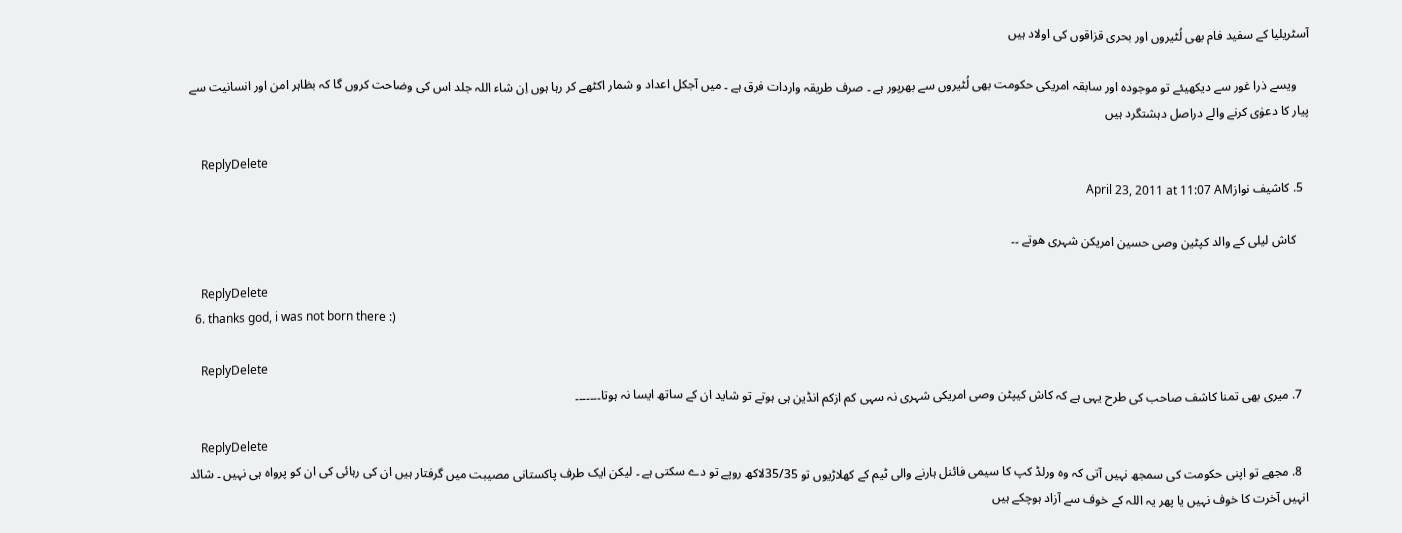آسٹريليا کے سفيد فام بھی لُٹيروں اور بحری قزاقوں کی اولاد ہيں

    ويسے ذرا غور سے ديکھيئے تو موجودہ اور سابقہ امريکی حکومت بھی لُٹيروں سے بھرپور ہے ۔ صرف طريقہ واردات فرق ہے ۔ ميں آجکل اعداد و شمار اکٹھے کر رہا ہوں اِن شاء اللہ جلد اس کی وضاحت کروں گا کہ بظاہر امن اور انسانيت سے پيار کا دعوٰی کرنے والے دراصل دہشتگرد ہيں

    ReplyDelete
  5. کاشیف نوازApril 23, 2011 at 11:07 AM

    کاش لیلی کے والد کپٹین وصی حسین امریکن شہری ھوتے ۔۔

    ReplyDelete
  6. thanks god, i was not born there :)

    ReplyDelete
  7. میری بھی تمنا کاشف صاحب کی طرح یہی ہے کہ کاش کیپٹن وصی امریکی شہری نہ سہی کم ازکم انڈین ہی ہوتے تو شاید ان کے ساتھ ایسا نہ ہوتا۔۔۔۔۔۔۔

    ReplyDelete
  8. مجھے تو اپنی حکومت کی سمجھ نہیں آتی کہ وہ ورلڈ کپ کا سیمی فائنل ہارنے والی ٹیم کے کھلاڑیوں تو 35/35لاکھ روپے تو دے سکتی ہے ۔ لیکن ایک طرف پاکستانی مصیبت میں گرفتار ہیں ان کی رہائی کی ان کو پرواہ ہی نہیں ۔ شائد انہیں آخرت کا خوف نہیں یا پھر یہ اللہ کے خوف سے آزاد ہوچکے ہیں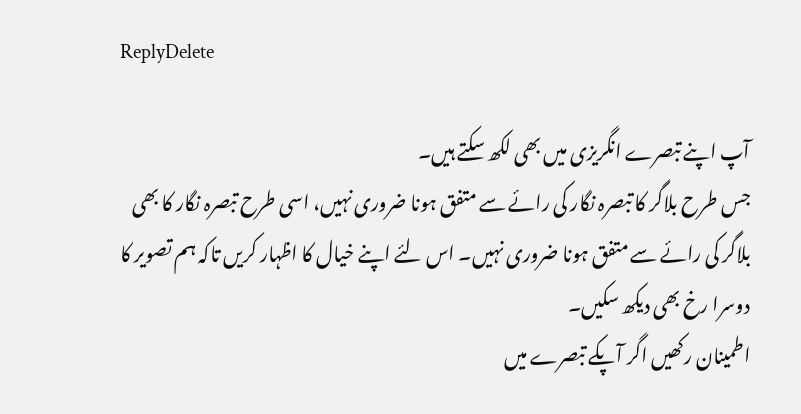ReplyDelete

آپ اپنے تبصرے انگریزی میں بھی لکھ سکتے ہیں۔
جس طرح بلاگر کا تبصرہ نگار کی رائے سے متفق ہونا ضروری نہیں، اسی طرح تبصرہ نگار کا بھی بلاگر کی رائے سے متفق ہونا ضروری نہیں۔ اس لئے اپنے خیال کا اظہار کریں تاکہ ہم تصویر کا دوسرا رخ بھی دیکھ سکیں۔
اطمینان رکھیں اگر آپکے تبصرے میں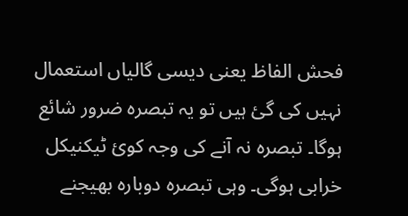فحش الفاظ یعنی دیسی گالیاں استعمال نہیں کی گئ ہیں تو یہ تبصرہ ضرور شائع ہوگا۔ تبصرہ نہ آنے کی وجہ کوئ ٹیکنیکل خرابی ہوگی۔ وہی تبصرہ دوبارہ بھیجنے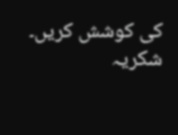کی کوشش کریں۔
شکریہ